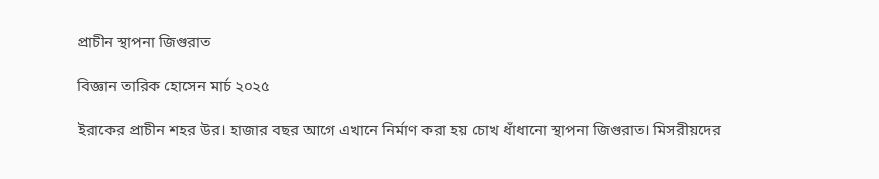প্রাচীন স্থাপনা জিগুরাত

বিজ্ঞান তারিক হোসেন মার্চ ২০২৫

ইরাকের প্রাচীন শহর উর। হাজার বছর আগে এখানে নির্মাণ করা হয় চোখ ধাঁধানো স্থাপনা জিগুরাত। মিসরীয়দের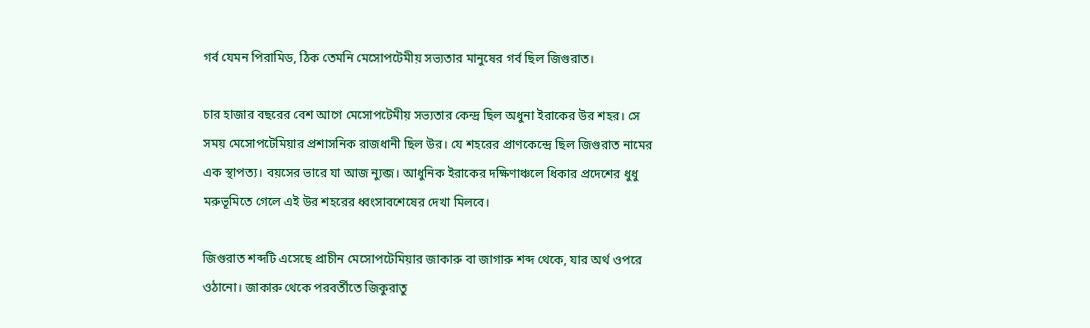গর্ব যেমন পিরামিড, ঠিক তেমনি মেসোপটেমীয় সভ্যতার মানুষের গর্ব ছিল জিগুরাত।

চার হাজার বছরের বেশ আগে মেসোপটেমীয় সভ্যতার কেন্দ্র ছিল অধুনা ইরাকের উর শহর। সে সময় মেসোপটেমিয়ার প্রশাসনিক রাজধানী ছিল উর। যে শহরের প্রাণকেন্দ্রে ছিল জিগুরাত নামের এক স্থাপত্য। বয়সের ভারে যা আজ ন্যুব্জ। আধুনিক ইরাকের দক্ষিণাঞ্চলে ধিকার প্রদেশের ধুধু মরুভূমিতে গেলে এই উর শহরের ধ্বংসাবশেষের দেখা মিলবে।

জিগুরাত শব্দটি এসেছে প্রাচীন মেসোপটেমিয়ার জাকারু বা জাগারু শব্দ থেকে, যার অর্থ ওপরে ওঠানো। জাকারু থেকে পরবর্তীতে জিকুরাতু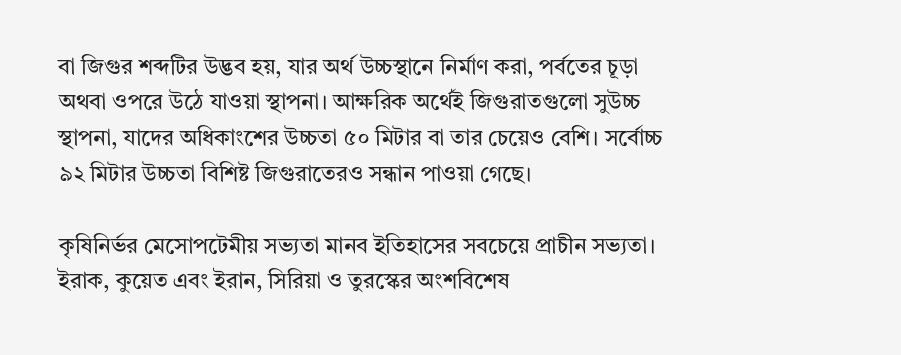বা জিগুর শব্দটির উদ্ভব হয়, যার অর্থ উচ্চস্থানে নির্মাণ করা, পর্বতের চূড়া অথবা ওপরে উঠে যাওয়া স্থাপনা। আক্ষরিক অর্থেই জিগুরাতগুলো সুউচ্চ স্থাপনা, যাদের অধিকাংশের উচ্চতা ৫০ মিটার বা তার চেয়েও বেশি। সর্বোচ্চ ৯২ মিটার উচ্চতা বিশিষ্ট জিগুরাতেরও সন্ধান পাওয়া গেছে।

কৃষিনির্ভর মেসোপটেমীয় সভ্যতা মানব ইতিহাসের সবচেয়ে প্রাচীন সভ্যতা। ইরাক, কুয়েত এবং ইরান, সিরিয়া ও তুরস্কের অংশবিশেষ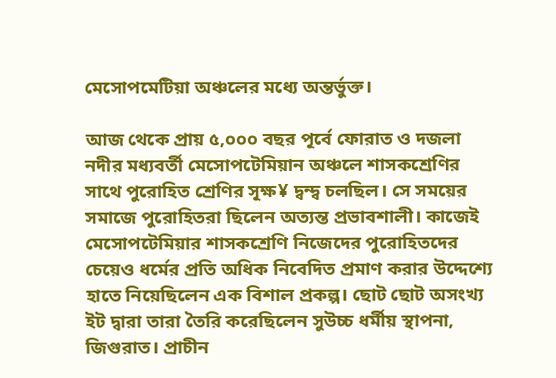মেসোপমেটিয়া অঞ্চলের মধ্যে অন্তর্ভুক্ত।

আজ থেকে প্রায় ৫,০০০ বছর পূর্বে ফোরাত ও দজলা নদীর মধ্যবর্তী মেসোপটেমিয়ান অঞ্চলে শাসকশ্রেণির সাথে পুরোহিত শ্রেণির সূক্ষ¥ দ্বন্দ্ব চলছিল। সে সময়ের সমাজে পুরোহিতরা ছিলেন অত্যন্ত প্রভাবশালী। কাজেই মেসোপটেমিয়ার শাসকশ্রেণি নিজেদের পুরোহিতদের চেয়েও ধর্মের প্রতি অধিক নিবেদিত প্রমাণ করার উদ্দেশ্যে হাতে নিয়েছিলেন এক বিশাল প্রকল্প। ছোট ছোট অসংখ্য ইট দ্বারা তারা তৈরি করেছিলেন সুউচ্চ ধর্মীয় স্থাপনা, জিগুরাত। প্রাচীন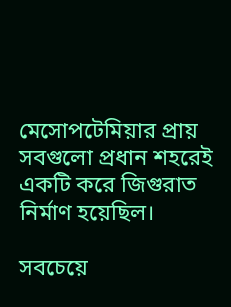মেসোপটেমিয়ার প্রায় সবগুলো প্রধান শহরেই একটি করে জিগুরাত নির্মাণ হয়েছিল।

সবচেয়ে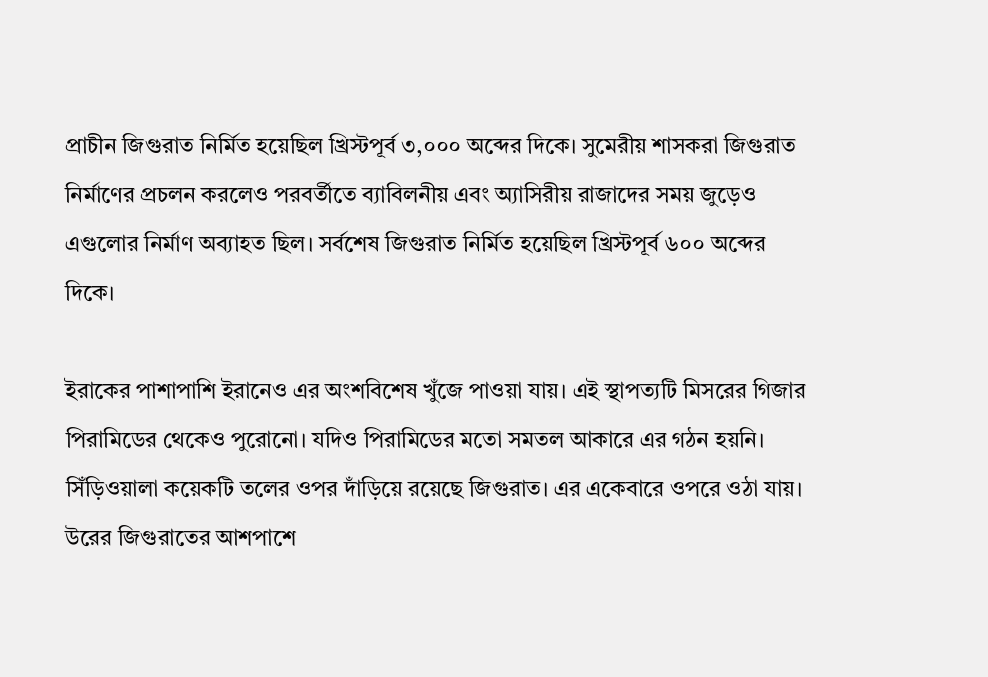প্রাচীন জিগুরাত নির্মিত হয়েছিল খ্রিস্টপূর্ব ৩,০০০ অব্দের দিকে। সুমেরীয় শাসকরা জিগুরাত নির্মাণের প্রচলন করলেও পরবর্তীতে ব্যাবিলনীয় এবং অ্যাসিরীয় রাজাদের সময় জুড়েও এগুলোর নির্মাণ অব্যাহত ছিল। সর্বশেষ জিগুরাত নির্মিত হয়েছিল খ্রিস্টপূর্ব ৬০০ অব্দের দিকে।

ইরাকের পাশাপাশি ইরানেও এর অংশবিশেষ খুঁজে পাওয়া যায়। এই স্থাপত্যটি মিসরের গিজার পিরামিডের থেকেও পুরোনো। যদিও পিরামিডের মতো সমতল আকারে এর গঠন হয়নি। সিঁড়িওয়ালা কয়েকটি তলের ওপর দাঁড়িয়ে রয়েছে জিগুরাত। এর একেবারে ওপরে ওঠা যায়। উরের জিগুরাতের আশপাশে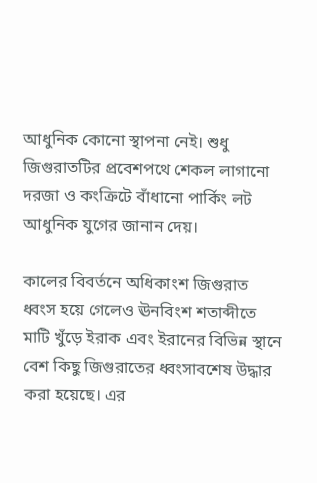আধুনিক কোনো স্থাপনা নেই। শুধু জিগুরাতটির প্রবেশপথে শেকল লাগানো দরজা ও কংক্রিটে বাঁধানো পার্কিং লট আধুনিক যুগের জানান দেয়।

কালের বিবর্তনে অধিকাংশ জিগুরাত ধ্বংস হয়ে গেলেও ঊনবিংশ শতাব্দীতে মাটি খুঁড়ে ইরাক এবং ইরানের বিভিন্ন স্থানে বেশ কিছু জিগুরাতের ধ্বংসাবশেষ উদ্ধার করা হয়েছে। এর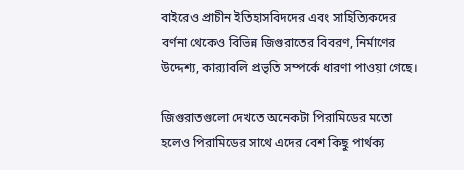বাইরেও প্রাচীন ইতিহাসবিদদের এবং সাহিত্যিকদের বর্ণনা থেকেও বিভিন্ন জিগুরাতের বিবরণ, নির্মাণের উদ্দেশ্য, কার‌্যাবলি প্রভৃতি সম্পর্কে ধারণা পাওয়া গেছে।

জিগুরাতগুলো দেখতে অনেকটা পিরামিডের মতো হলেও পিরামিডের সাথে এদের বেশ কিছু পার্থক্য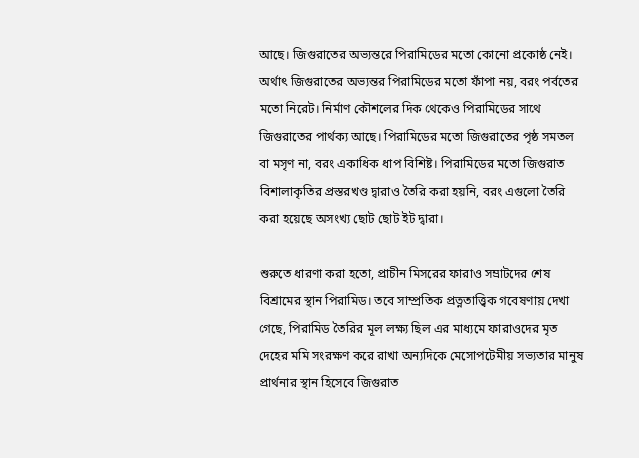আছে। জিগুরাতের অভ্যন্তরে পিরামিডের মতো কোনো প্রকোষ্ঠ নেই। অর্থাৎ জিগুরাতের অভ্যন্তর পিরামিডের মতো ফাঁপা নয়, বরং পর্বতের মতো নিরেট। নির্মাণ কৌশলের দিক থেকেও পিরামিডের সাথে জিগুরাতের পার্থক্য আছে। পিরামিডের মতো জিগুরাতের পৃষ্ঠ সমতল বা মসৃণ না, বরং একাধিক ধাপ বিশিষ্ট। পিরামিডের মতো জিগুরাত বিশালাকৃতির প্রস্তরখণ্ড দ্বারাও তৈরি করা হয়নি, বরং এগুলো তৈরি করা হয়েছে অসংখ্য ছোট ছোট ইট দ্বারা।

শুরুতে ধারণা করা হতো, প্রাচীন মিসরের ফারাও সম্রাটদের শেষ বিশ্রামের স্থান পিরামিড। তবে সাম্প্রতিক প্রত্নতাত্ত্বিক গবেষণায় দেখা গেছে, পিরামিড তৈরির মূল লক্ষ্য ছিল এর মাধ্যমে ফারাওদের মৃত দেহের মমি সংরক্ষণ করে রাখা অন্যদিকে মেসোপটেমীয় সভ্যতার মানুষ প্রার্থনার স্থান হিসেবে জিগুরাত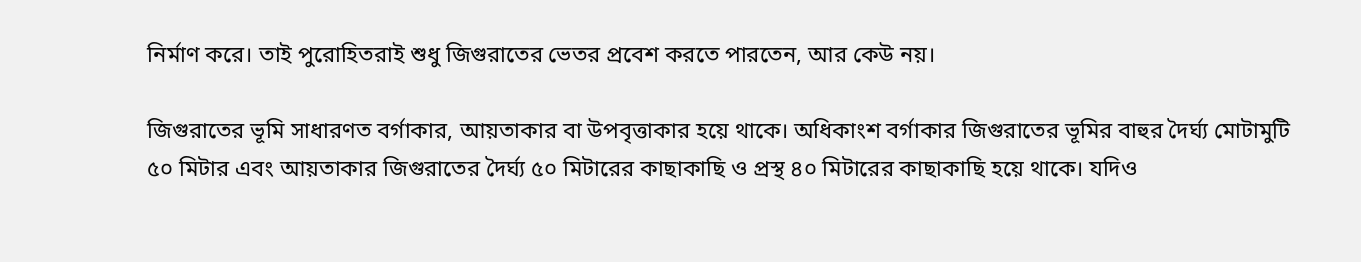নির্মাণ করে। তাই পুরোহিতরাই শুধু জিগুরাতের ভেতর প্রবেশ করতে পারতেন, আর কেউ নয়।

জিগুরাতের ভূমি সাধারণত বর্গাকার, আয়তাকার বা উপবৃত্তাকার হয়ে থাকে। অধিকাংশ বর্গাকার জিগুরাতের ভূমির বাহুর দৈর্ঘ্য মোটামুটি ৫০ মিটার এবং আয়তাকার জিগুরাতের দৈর্ঘ্য ৫০ মিটারের কাছাকাছি ও প্রস্থ ৪০ মিটারের কাছাকাছি হয়ে থাকে। যদিও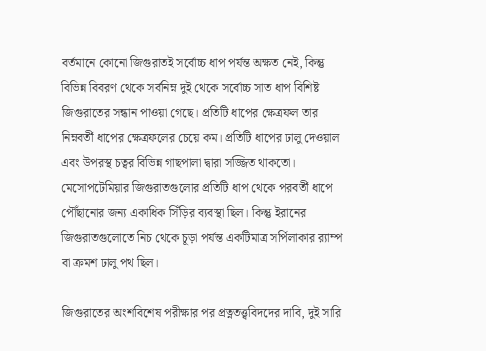বর্তমানে কোনো জিগুরাতই সর্বোচ্চ ধাপ পর্যন্ত অক্ষত নেই, কিন্তু বিভিন্ন বিবরণ থেকে সর্বনিম্ন দুই থেকে সর্বোচ্চ সাত ধাপ বিশিষ্ট জিগুরাতের সন্ধান পাওয়া গেছে। প্রতিটি ধাপের ক্ষেত্রফল তার নিম্নবর্তী ধাপের ক্ষেত্রফলের চেয়ে কম। প্রতিটি ধাপের ঢালু দেওয়াল এবং উপরস্থ চত্বর বিভিন্ন গাছপালা দ্বারা সজ্জিত থাকতো। মেসোপটেমিয়ার জিগুরাতগুলোর প্রতিটি ধাপ থেকে পরবর্তী ধাপে পৌঁছানোর জন্য একাধিক সিঁড়ির ব্যবস্থা ছিল। কিন্তু ইরানের জিগুরাতগুলোতে নিচ থেকে চূড়া পর্যন্ত একটিমাত্র সর্পিলাকার র‌্যাম্প বা ক্রমশ ঢালু পথ ছিল।

জিগুরাতের অংশবিশেষ পরীক্ষার পর প্রত্নতত্ত্ববিদদের দাবি, দুই সারি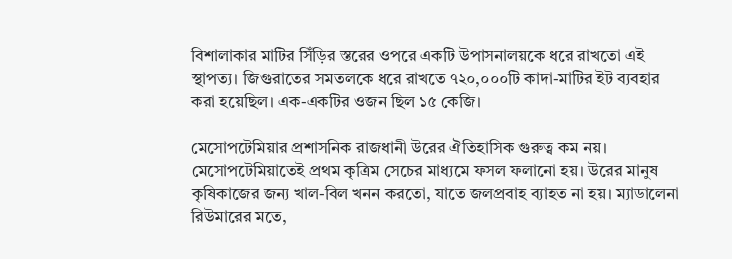বিশালাকার মাটির সিঁড়ির স্তরের ওপরে একটি উপাসনালয়কে ধরে রাখতো এই স্থাপত্য। জিগুরাতের সমতলকে ধরে রাখতে ৭২০,০০০টি কাদা-মাটির ইট ব্যবহার করা হয়েছিল। এক-একটির ওজন ছিল ১৫ কেজি।

মেসোপটেমিয়ার প্রশাসনিক রাজধানী উরের ঐতিহাসিক গুরুত্ব কম নয়। মেসোপটেমিয়াতেই প্রথম কৃত্রিম সেচের মাধ্যমে ফসল ফলানো হয়। উরের মানুষ কৃষিকাজের জন্য খাল-বিল খনন করতো, যাতে জলপ্রবাহ ব্যাহত না হয়। ম্যাডালেনা রিউমারের মতে,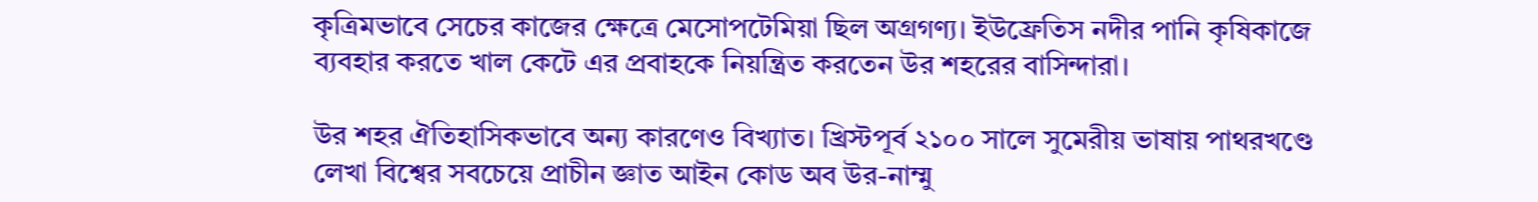কৃত্রিমভাবে সেচের কাজের ক্ষেত্রে মেসোপটেমিয়া ছিল অগ্রগণ্য। ইউফ্রেতিস নদীর পানি কৃষিকাজে ব্যবহার করতে খাল কেটে এর প্রবাহকে নিয়ন্ত্রিত করতেন উর শহরের বাসিন্দারা।

উর শহর ঐতিহাসিকভাবে অন্য কারণেও বিখ্যাত। খ্রিস্টপূর্ব ২১০০ সালে সুমেরীয় ভাষায় পাথরখণ্ডে লেখা বিশ্বের সবচেয়ে প্রাচীন জ্ঞাত আইন কোড অব উর-নাম্মু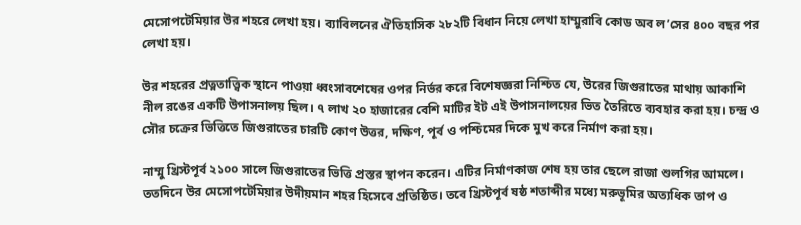মেসোপটেমিয়ার উর শহরে লেখা হয়। ব্যাবিলনের ঐতিহাসিক ২৮২টি বিধান নিয়ে লেখা হাম্মুরাবি কোড অব ল’সের ৪০০ বছর পর লেখা হয়।

উর শহরের প্রত্নতাত্ত্বিক স্থানে পাওয়া ধ্বংসাবশেষের ওপর নির্ভর করে বিশেষজ্ঞরা নিশ্চিত যে, উরের জিগুরাতের মাথায় আকাশি নীল রঙের একটি উপাসনালয় ছিল। ৭ লাখ ২০ হাজারের বেশি মাটির ইট এই উপাসনালয়ের ভিত তৈরিতে ব্যবহার করা হয়। চন্দ্র ও সৌর চক্রের ভিত্তিতে জিগুরাতের চারটি কোণ উত্তর, দক্ষিণ, পূর্ব ও পশ্চিমের দিকে মুখ করে নির্মাণ করা হয়।

নাম্মু খ্রিস্টপূর্ব ২১০০ সালে জিগুরাতের ভিত্তি প্রস্তর স্থাপন করেন। এটির নির্মাণকাজ শেষ হয় তার ছেলে রাজা শুলগির আমলে। ততদিনে উর মেসোপটেমিয়ার উদীয়মান শহর হিসেবে প্রতিষ্ঠিত। তবে খ্রিস্টপূর্ব ষষ্ঠ শতাব্দীর মধ্যে মরুভূমির অত্যধিক তাপ ও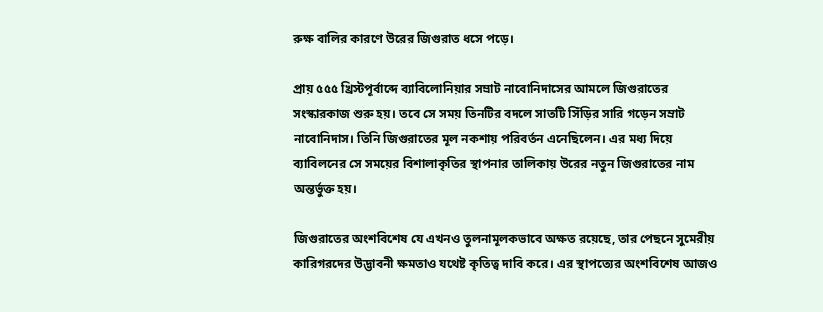রুক্ষ বালির কারণে উরের জিগুরাত ধসে পড়ে।

প্রায় ৫৫৫ খ্রিস্টপূর্বাব্দে ব্যাবিলোনিয়ার সম্রাট নাবোনিদাসের আমলে জিগুরাতের সংস্কারকাজ শুরু হয়। তবে সে সময় তিনটির বদলে সাতটি সিঁড়ির সারি গড়েন সম্রাট নাবোনিদাস। তিনি জিগুরাতের মূল নকশায় পরিবর্তন এনেছিলেন। এর মধ্য দিয়ে ব্যাবিলনের সে সময়ের বিশালাকৃতির স্থাপনার তালিকায় উরের নতুন জিগুরাতের নাম অন্তর্ভুক্ত হয়।

জিগুরাতের অংশবিশেষ যে এখনও তুলনামূলকভাবে অক্ষত রয়েছে, তার পেছনে সুমেরীয় কারিগরদের উদ্ভাবনী ক্ষমতাও যথেষ্ট কৃতিত্ব দাবি করে। এর স্থাপত্যের অংশবিশেষ আজও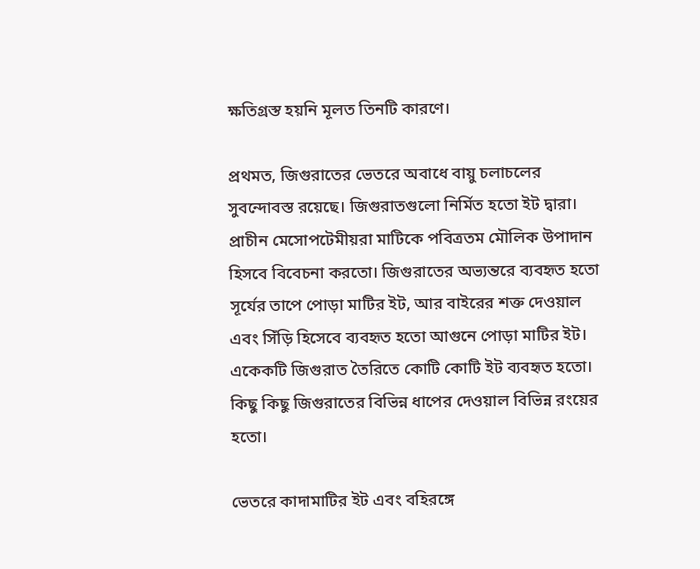ক্ষতিগ্রস্ত হয়নি মূলত তিনটি কারণে।

প্রথমত, জিগুরাতের ভেতরে অবাধে বায়ু চলাচলের সুবন্দোবস্ত রয়েছে। জিগুরাতগুলো নির্মিত হতো ইট দ্বারা। প্রাচীন মেসোপটেমীয়রা মাটিকে পবিত্রতম মৌলিক উপাদান হিসবে বিবেচনা করতো। জিগুরাতের অভ্যন্তরে ব্যবহৃত হতো সূর্যের তাপে পোড়া মাটির ইট, আর বাইরের শক্ত দেওয়াল এবং সিঁড়ি হিসেবে ব্যবহৃত হতো আগুনে পোড়া মাটির ইট। একেকটি জিগুরাত তৈরিতে কোটি কোটি ইট ব্যবহৃত হতো। কিছু কিছু জিগুরাতের বিভিন্ন ধাপের দেওয়াল বিভিন্ন রংয়ের হতো।

ভেতরে কাদামাটির ইট এবং বহিরঙ্গে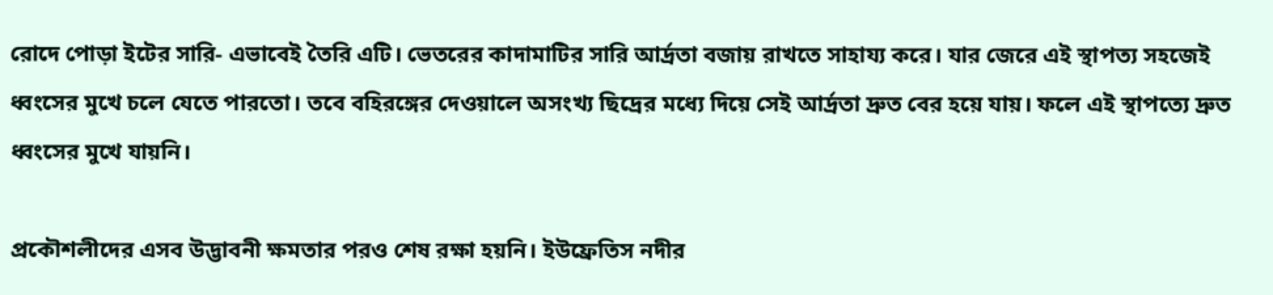রোদে পোড়া ইটের সারি- এভাবেই তৈরি এটি। ভেতরের কাদামাটির সারি আর্দ্রতা বজায় রাখতে সাহায্য করে। যার জেরে এই স্থাপত্য সহজেই ধ্বংসের মুখে চলে যেতে পারতো। তবে বহিরঙ্গের দেওয়ালে অসংখ্য ছিদ্রের মধ্যে দিয়ে সেই আর্দ্রতা দ্রুত বের হয়ে যায়। ফলে এই স্থাপত্যে দ্রুত ধ্বংসের মুখে যায়নি।

প্রকৌশলীদের এসব উদ্ভাবনী ক্ষমতার পরও শেষ রক্ষা হয়নি। ইউফ্রেতিস নদীর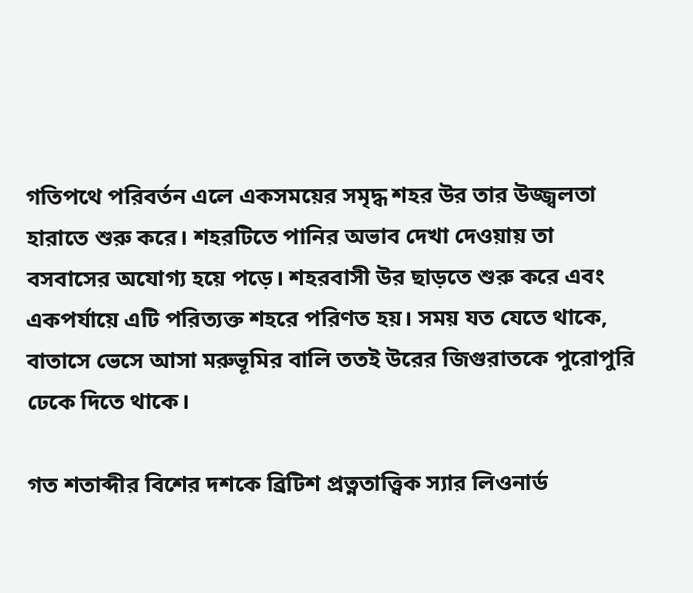গতিপথে পরিবর্তন এলে একসময়ের সমৃদ্ধ শহর উর তার উজ্জ্বলতা হারাতে শুরু করে। শহরটিতে পানির অভাব দেখা দেওয়ায় তা বসবাসের অযোগ্য হয়ে পড়ে। শহরবাসী উর ছাড়তে শুরু করে এবং একপর্যায়ে এটি পরিত্যক্ত শহরে পরিণত হয়। সময় যত যেতে থাকে, বাতাসে ভেসে আসা মরুভূমির বালি ততই উরের জিগুরাতকে পুরোপুরি ঢেকে দিতে থাকে।

গত শতাব্দীর বিশের দশকে ব্রিটিশ প্রত্নতাত্ত্বিক স্যার লিওনার্ড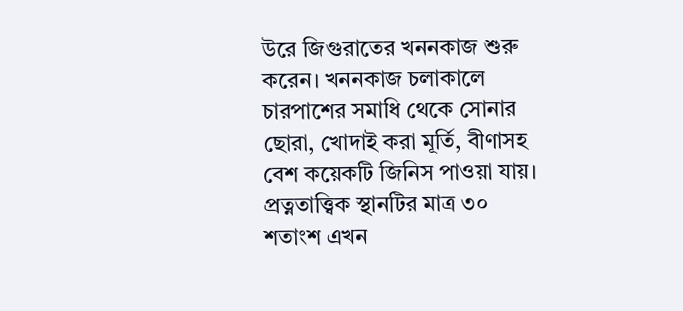উরে জিগুরাতের খননকাজ শুরু করেন। খননকাজ চলাকালে চারপাশের সমাধি থেকে সোনার ছোরা, খোদাই করা মূর্তি, বীণাসহ বেশ কয়েকটি জিনিস পাওয়া যায়। প্রত্নতাত্ত্বিক স্থানটির মাত্র ৩০ শতাংশ এখন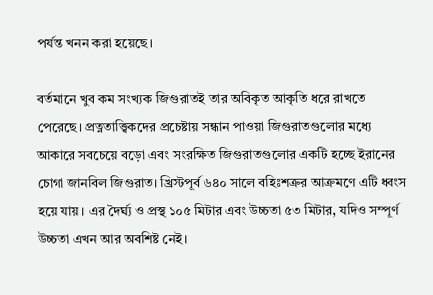পর্যন্ত খনন করা হয়েছে।

বর্তমানে খুব কম সংখ্যক জিগুরাতই তার অবিকৃত আকৃতি ধরে রাখতে পেরেছে। প্রত্নতাত্ত্বিকদের প্রচেষ্টায় সন্ধান পাওয়া জিগুরাতগুলোর মধ্যে আকারে সবচেয়ে বড়ো এবং সংরক্ষিত জিগুরাতগুলোর একটি হচ্ছে ইরানের চোগা জানবিল জিগুরাত। খ্রিস্টপূর্ব ৬৪০ সালে বহিঃশত্রুর আক্রমণে এটি ধ্বংস হয়ে যায়। এর দৈর্ঘ্য ও প্রস্থ ১০৫ মিটার এবং উচ্চতা ৫৩ মিটার, যদিও সম্পূর্ণ উচ্চতা এখন আর অবশিষ্ট নেই।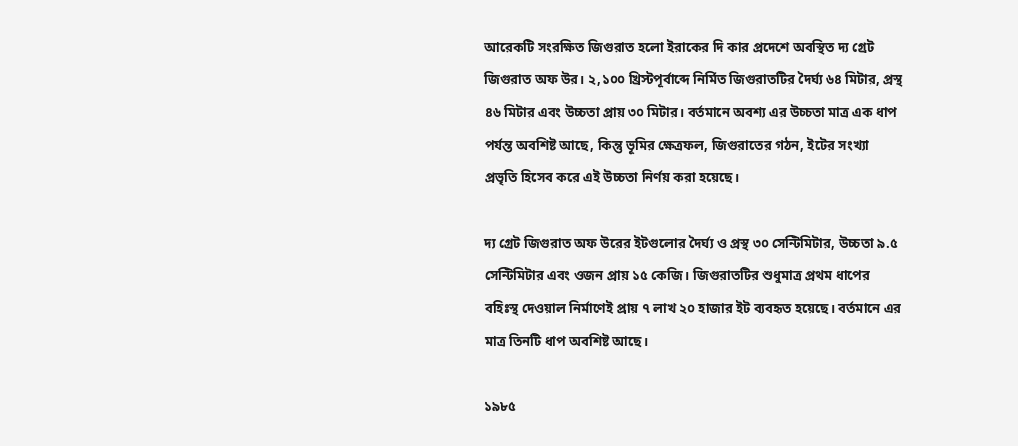আরেকটি সংরক্ষিত জিগুরাত হলো ইরাকের দি কার প্রদেশে অবস্থিত দ্য গ্রেট জিগুরাত অফ উর। ২,১০০ খ্রিস্টপূর্বাব্দে নির্মিত জিগুরাতটির দৈর্ঘ্য ৬৪ মিটার, প্রস্থ ৪৬ মিটার এবং উচ্চতা প্রায় ৩০ মিটার। বর্তমানে অবশ্য এর উচ্চতা মাত্র এক ধাপ পর্যন্ত অবশিষ্ট আছে, কিন্তু ভূমির ক্ষেত্রফল, জিগুরাতের গঠন, ইটের সংখ্যা প্রভৃতি হিসেব করে এই উচ্চতা নির্ণয় করা হয়েছে।

দ্য গ্রেট জিগুরাত অফ উরের ইটগুলোর দৈর্ঘ্য ও প্রস্থ ৩০ সেন্টিমিটার, উচ্চতা ৯.৫ সেন্টিমিটার এবং ওজন প্রায় ১৫ কেজি। জিগুরাতটির শুধুমাত্র প্রথম ধাপের বহিঃস্থ দেওয়াল নির্মাণেই প্রায় ৭ লাখ ২০ হাজার ইট ব্যবহৃত হয়েছে। বর্তমানে এর মাত্র তিনটি ধাপ অবশিষ্ট আছে।

১৯৮৫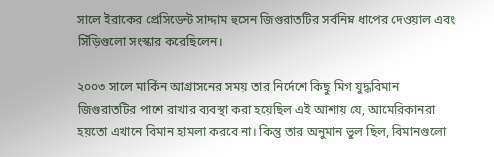সালে ইরাকের প্রেসিডেন্ট সাদ্দাম হুসেন জিগুরাতটির সর্বনিম্ন ধাপের দেওয়াল এবং সিঁড়িগুলো সংস্কার করেছিলেন।

২০০৩ সালে মার্কিন আগ্রাসনের সময় তার নির্দেশে কিছু মিগ যুদ্ধবিমান জিগুরাতটির পাশে রাখার ব্যবস্থা করা হয়েছিল এই আশায় যে, আমেরিকানরা হয়তো এখানে বিমান হামলা করবে না। কিন্তু তার অনুমান ভুল ছিল, বিমানগুলো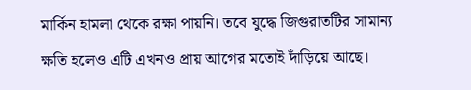মার্কিন হামলা থেকে রক্ষা পায়নি। তবে যুদ্ধে জিগুরাতটির সামান্য ক্ষতি হলেও এটি এখনও প্রায় আগের মতোই দাঁড়িয়ে আছে।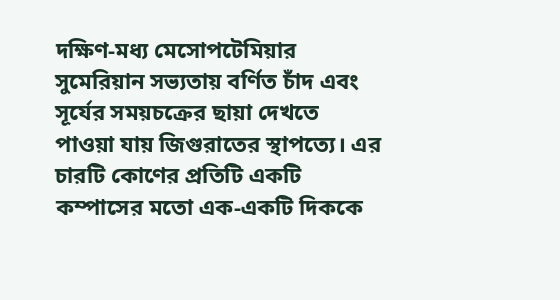দক্ষিণ-মধ্য মেসোপটেমিয়ার সুমেরিয়ান সভ্যতায় বর্ণিত চাঁদ এবং সূর্যের সময়চক্রের ছায়া দেখতে পাওয়া যায় জিগুরাতের স্থাপত্যে। এর চারটি কোণের প্রতিটি একটি কম্পাসের মতো এক-একটি দিককে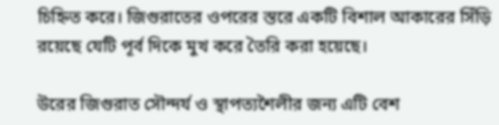চিহ্নিত করে। জিগুরাতের ওপরের স্তরে একটি বিশাল আকারের সিঁড়ি রয়েছে যেটি পূর্ব দিকে মুখ করে তৈরি করা হয়েছে।

উরের জিগুরাত সৌন্দর্য ও স্থাপত্যশৈলীর জন্য এটি বেশ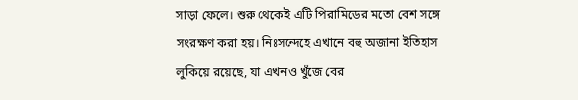সাড়া ফেলে। শুরু থেকেই এটি পিরামিডের মতো বেশ সঙ্গে সংরক্ষণ করা হয়। নিঃসন্দেহে এখানে বহু অজানা ইতিহাস লুকিয়ে রয়েছে, যা এখনও খুঁজে বের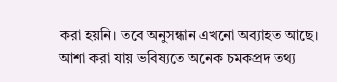করা হয়নি। তবে অনুসন্ধান এখনো অব্যাহত আছে। আশা করা যায় ভবিষ্যতে অনেক চমকপ্রদ তথ্য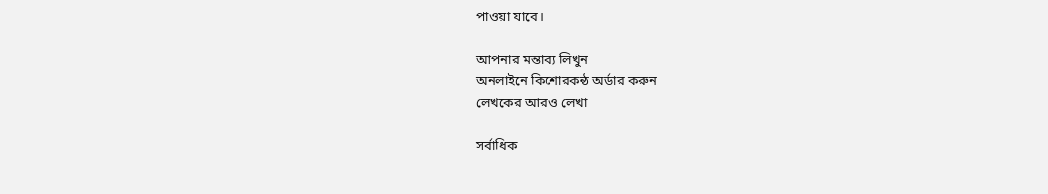পাওয়া যাবে।

আপনার মন্তাব্য লিখুন
অনলাইনে কিশোরকন্ঠ অর্ডার করুন
লেখকের আরও লেখা

সর্বাধিক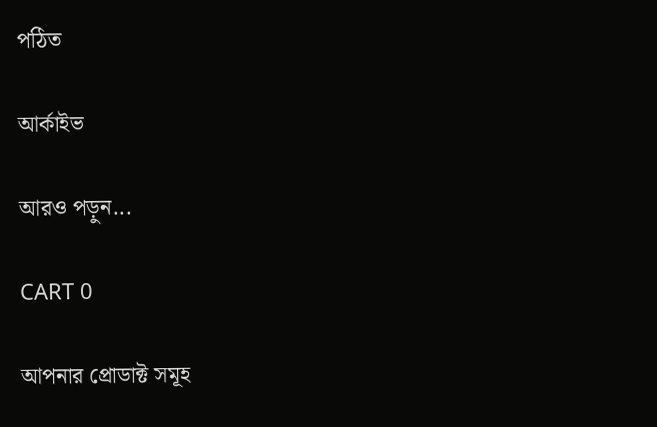পঠিত

আর্কাইভ

আরও পড়ুন...

CART 0

আপনার প্রোডাক্ট সমূহ